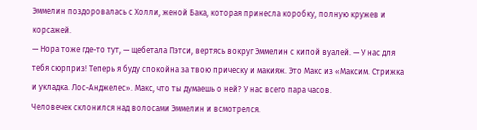Эммелин поздоровалась с Холли, женой Бака, которая принесла коробку, полную кружев и корсажей.
— Нора тоже где-то тут, — щебетала Пэтси, вертясь вокруг Эммелин с кипой вуалей. — У нас для тебя сюрприз! Теперь я буду спокойна за твою прическу и макияж. Это Макс из «Максим. Стрижка и укладка. Лос-Анджелес». Макс, что ты думаешь о ней? У нас всего пара часов.
Человечек склонился над волосами Эммелин и всмотрелся.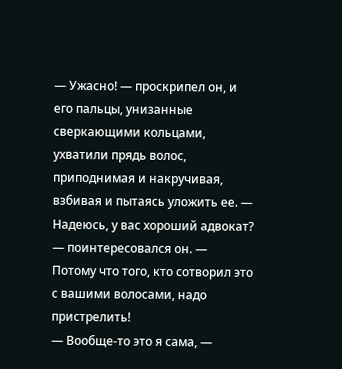— Ужасно! — проскрипел он, и его пальцы, унизанные сверкающими кольцами, ухватили прядь волос, приподнимая и накручивая, взбивая и пытаясь уложить ее. — Надеюсь, у вас хороший адвокат? — поинтересовался он. — Потому что того, кто сотворил это с вашими волосами, надо пристрелить!
— Вообще-то это я сама, —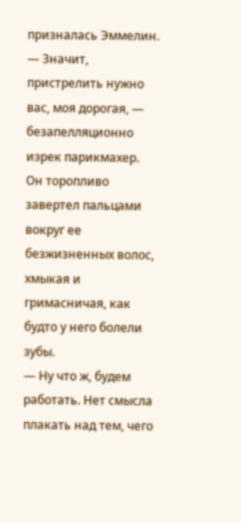призналась Эммелин.
— Значит, пристрелить нужно вас, моя дорогая, — безапелляционно изрек парикмахер.
Он торопливо завертел пальцами вокруг ее безжизненных волос, хмыкая и гримасничая, как будто у него болели зубы.
— Ну что ж, будем работать. Нет смысла плакать над тем, чего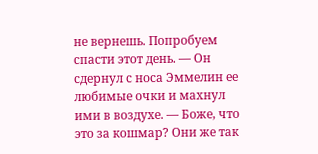не вернешь. Попробуем спасти этот день. — Он сдернул с носа Эммелин ее любимые очки и махнул ими в воздухе. — Боже, что это за кошмар? Они же так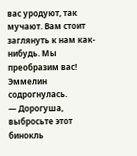вас уродуют, так мучают. Вам стоит заглянуть к нам как-нибудь. Мы преобразим вас!
Эммелин содрогнулась.
— Дорогуша, выбросьте этот бинокль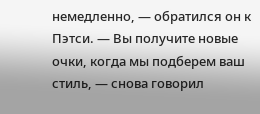немедленно, — обратился он к Пэтси. — Вы получите новые очки, когда мы подберем ваш стиль, — снова говорил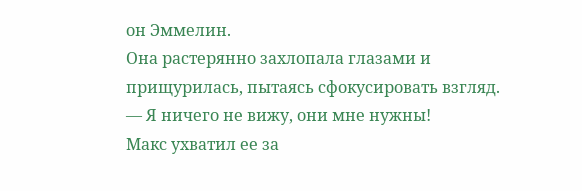он Эммелин.
Она растерянно захлопала глазами и прищурилась, пытаясь сфокусировать взгляд.
— Я ничего не вижу, они мне нужны!
Макс ухватил ее за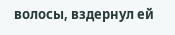волосы, вздернул ей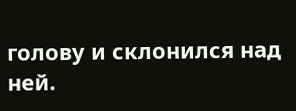голову и склонился над ней.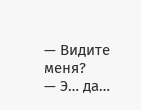— Видите меня?
— Э… да…